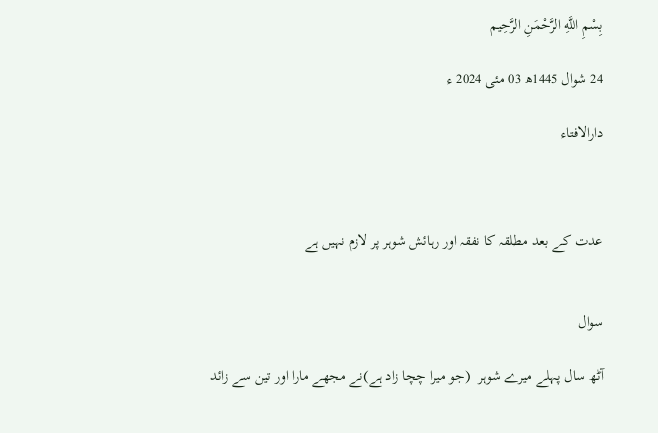بِسْمِ اللَّهِ الرَّحْمَنِ الرَّحِيم

24 شوال 1445ھ 03 مئی 2024 ء

دارالافتاء



عدت کے بعد مطلقہ کا نفقہ اور رہائش شوہر پر لازم نہیں ہے


سوال

آٹھ سال پہلے میرے شوہر  (جو میرا چچا زاد ہے)نے مجھے مارا اور تین سے زائد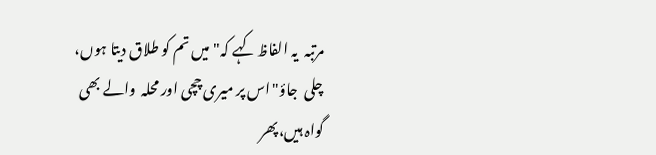مرتبہ  یہ الفاظ کہے کہ"میں تم کو طلاق دیتا ہوں، چلی  جاؤ"اس پر میری چچی اور محلہ  والے بھی گواہ ہیں،پھر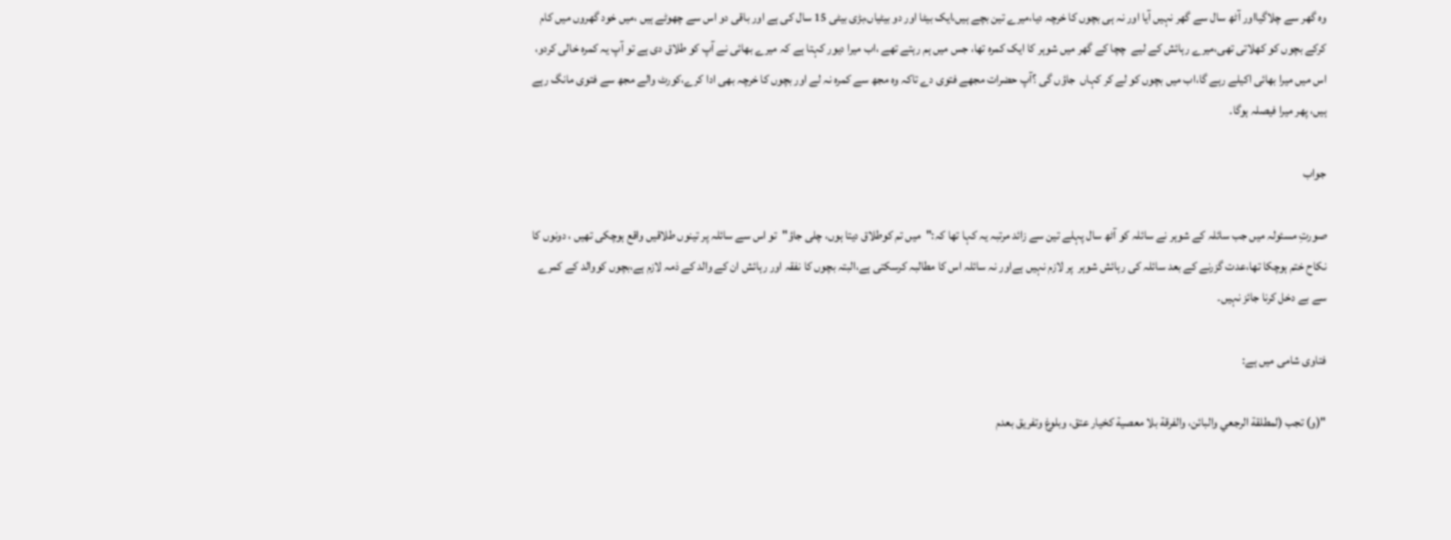وہ گھر سے چلاگیااور آٹھ سال سے گھر نہیں آیا اور نہ ہی بچوں کا خرچہ دیا،میرے تین بچے ہیں،ایک بیٹا اور دو بیٹیاں،بڑی بیٹی 15 سال کی ہے اور باقی دو اس سے چھوٹے ہیں ،میں خود گھروں میں کام کرکے بچوں کو کھلاتی تھی،میرے رہائش کے لیے  چچا کے گھر میں شوہر کا ایک کمرہ تھا، جس میں ہم رہتے تھے ،اب میرا دیور کہتا ہے کہ میرے بھائی نے آپ کو طلاق دی ہے تو آپ یہ کمرہ خالی کردو، اس میں میرا بھائی اکیلے رہے گا،اب میں بچوں کو لے کر کہاں  جاؤں گی ؟آپ حضرات مجھے فتوی دے تاکہ وہ مجھ سے کمرہ نہ لے اور بچوں کا خرچہ بھی ادا کرے،کورٹ والے مجھ سے فتوی مانگ رہے ہیں، پھر میرا فیصلہ ہوگا۔

جواب

صورتِ مسئولہ میں جب سائلہ کے شوہر نے سائلہ کو آٹھ سال پہلے تین سے زائد مرتبہ یہ کہا تھا کہ:"میں تم کوطلاق دیتا ہوں، چلی جاؤ"  تو اس سے سائلہ پر تینوں طلاقیں واقع ہوچکی تھیں ، دونوں کا نکاح ختم ہوچکا تھا،عدت گزرنے کے بعد سائلہ کی رہائش شوہر  پر لازم نہیں ہےاور نہ سائلہ اس کا مطالبہ کرسکتی ہے،البتہ بچوں کا نفقہ اور رہائش ان کے والد کے ذمہ لازم ہے،بچوں کووالد کے کمرے سے بے دخل کرنا جائز نہیں۔

فتاوی شامی میں ہے:

"(و) تجب (لمطلقة الرجعي والبائن، والفرقة بلا معصية كخيار عتق، وبلوغ وتفريق بعدم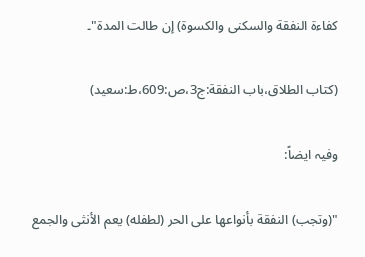كفاءة النفقة والسكنى والكسوة) إن طالت المدة"۔

(کتاب الطلاق،باب النفقة:ج3،ص:609،ط:سعید)

وفیہ ایضاً:

"(وتجب) النفقة بأنواعها على الحر (لطفله) يعم الأنثى والجمع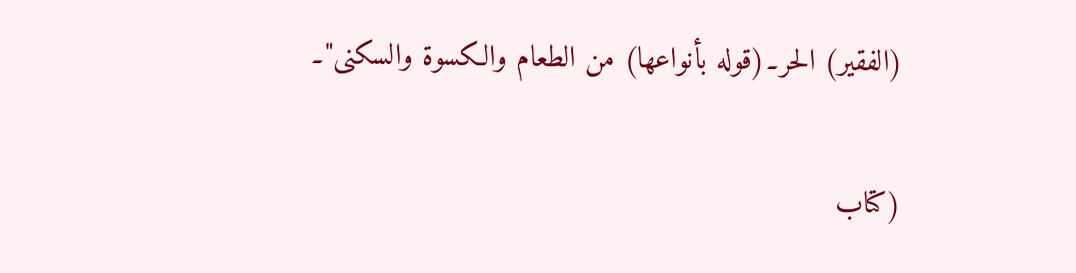(الفقير) الحر۔(قوله بأنواعها) من الطعام والكسوة والسكنى"۔

(کتاب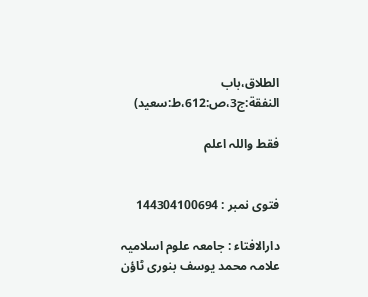الطلاق،باب النفقة:ج3،ص:612،ط:سعید)

فقط واللہ اعلم


فتوی نمبر : 144304100694

دارالافتاء : جامعہ علوم اسلامیہ علامہ محمد یوسف بنوری ٹاؤن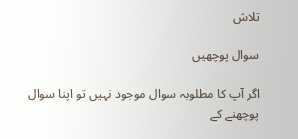تلاش

سوال پوچھیں

اگر آپ کا مطلوبہ سوال موجود نہیں تو اپنا سوال پوچھنے کے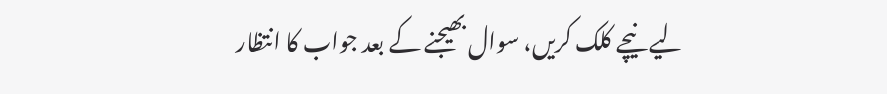لیے نیچے کلک کریں، سوال بھیجنے کے بعد جواب کا انتظار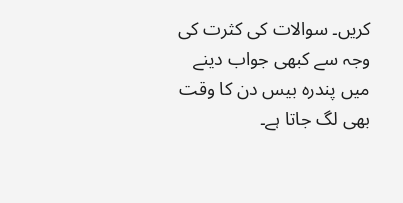کریں۔ سوالات کی کثرت کی وجہ سے کبھی جواب دینے میں پندرہ بیس دن کا وقت بھی لگ جاتا ہے۔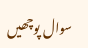سوال پوچھیں